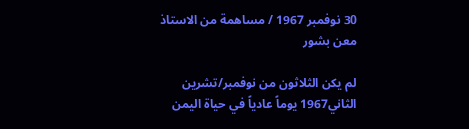30 نوفمبر 1967 / مساهمة من الاستاذ معن بشور

لم يكن الثلاثون من نوفمبر/تشرين الثاني1967 يوماً عادياً في حياة اليمن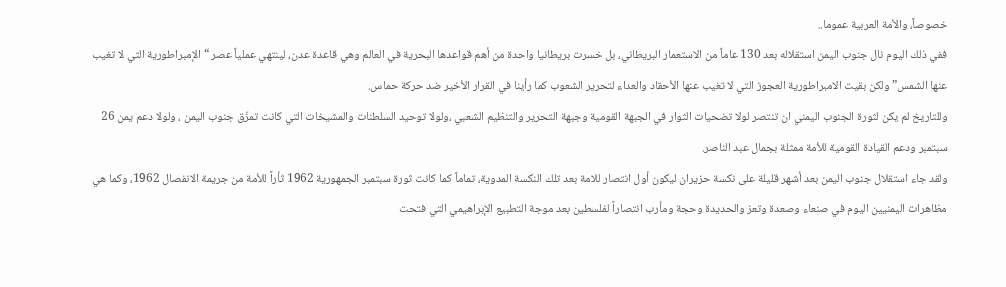خصوصاً، والأمة العربية عموما..
ففي ذلك اليوم نال جنوب اليمن استقلاله بعد 130 عاماً من الاستعمار البريطاني، بل خسرت بريطانيا واحدة من أهم قواعدها البحرية في العالم وهي قاعدة عدن، لينتهي عملياً عصر “الإمبراطورية التي لا تغيب عنها الشمس” ولكن بقيت الامبراطورية العجوز التي لا تغيب عنها الأحقاد والعداء لتحرير الشعوب كما رأينا في القرار الأخير ضد حركة حماس.
وللتاريخ لم يكن لثورة الجنوب اليمني ان تنتصر لولا تضحيات الثوار في الجبهة القومية وجبهة التحرير والتنظيم الشعبي ،ولولا توحيد السلطنات والمشيخات التي كانت تمزّق جنوب اليمن ، ولولا دعم يمن 26 سبتمبر ودعم القيادة القومية للأمة ممثلة بجمال عبد الناصر.
ولقد جاء استقلال جنوب اليمن بعد أشهر قليلة على نكسة حزيران ليكون أول انتصار للامة بعد تلك النكسة المدوية، تماماً كما كانت ثورة سبتمبر الجمهورية 1962 ثأراً للأمة من جريمة الانفصال 1962، وكما هي مظاهرات اليمنيين اليوم في صنعاء وصعدة وتعز والحديدة وحجة ومأرب انتصاراً لفلسطين بعد موجة التطبيع الإبراهيمي التي فتحت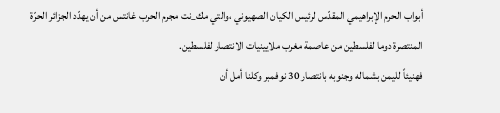أبواب الحرم الإبراهيمي المقدّس لرئيس الكيان الصهيوني ،والتي مك_نت مجرم الحرب غانتس من أن يهدّد الجزائر الحرّة المنتصرة دوما لفلسطين من عاصمة مغرب ملايينيات الانتصار لفلسطين.
فهنيئاً لليمن بشماله وجنوبه بانتصار 30 نوفمبر وكلنا أمل أن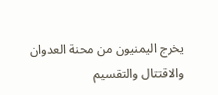يخرج اليمنيون من محنة العدوان والاقتتال والتقسيم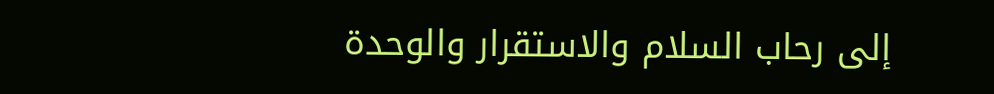إلى رحاب السلام والاستقرار والوحدة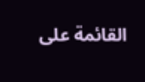القائمة على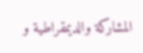المشاركة والديمقراطية و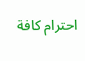احترام كافة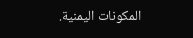المكونات اليمنية.